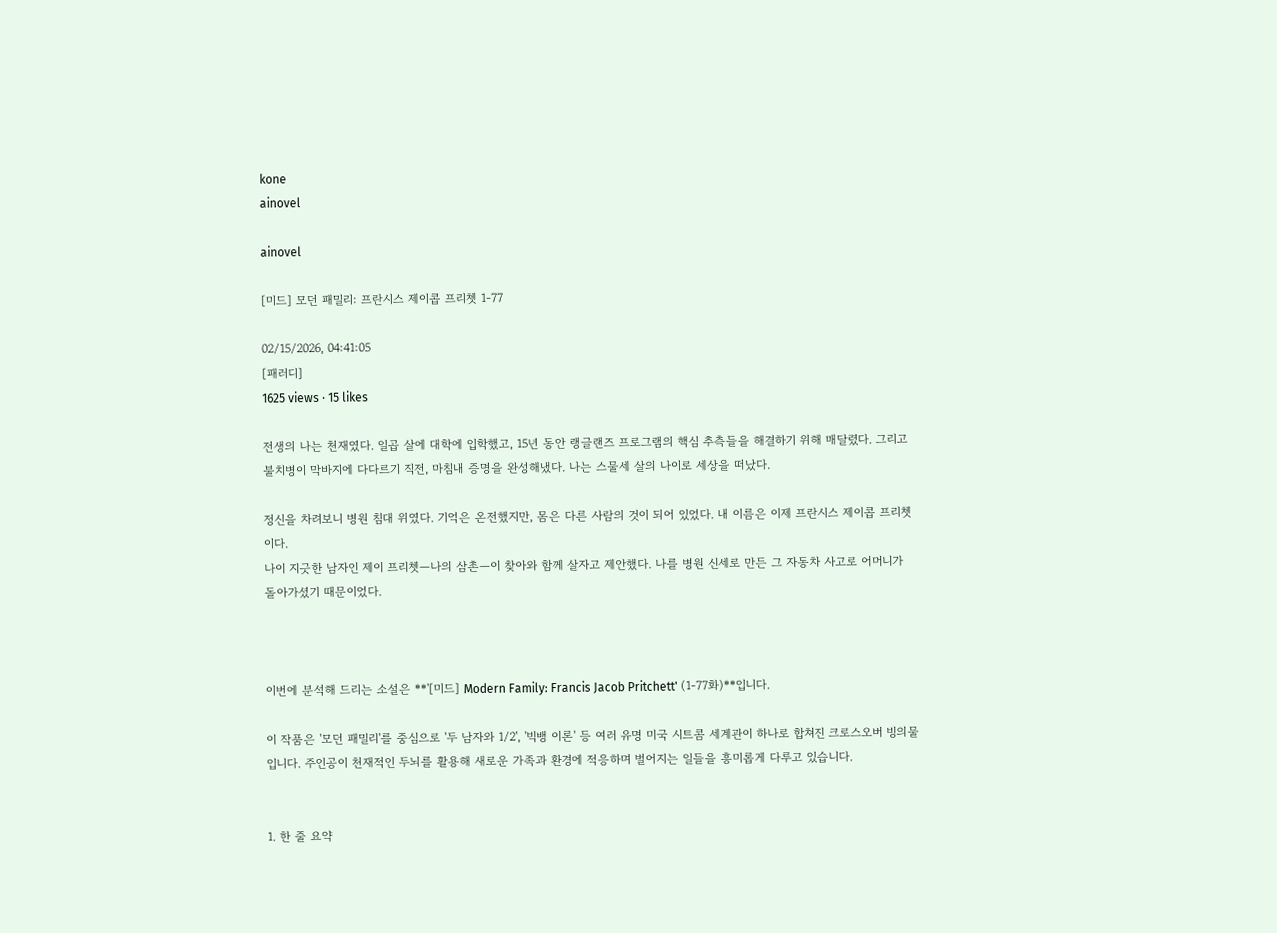kone
ainovel

ainovel

[미드] 모던 패밀리: 프란시스 제이콥 프리쳇 1-77

02/15/2026, 04:41:05
[패러디]
1625 views · 15 likes

전생의 나는 천재였다. 일곱 살에 대학에 입학했고, 15년 동안 랭글랜즈 프로그램의 핵심 추측들을 해결하기 위해 매달렸다. 그리고 불치병이 막바지에 다다르기 직전, 마침내 증명을 완성해냈다. 나는 스물세 살의 나이로 세상을 떠났다.

정신을 차려보니 병원 침대 위였다. 기억은 온전했지만, 몸은 다른 사람의 것이 되어 있었다. 내 이름은 이제 프란시스 제이콥 프리쳇이다.
나이 지긋한 남자인 제이 프리쳇—나의 삼촌—이 찾아와 함께 살자고 제안했다. 나를 병원 신세로 만든 그 자동차 사고로 어머니가 돌아가셨기 때문이었다.



이번에 분석해 드리는 소설은 **'[미드] Modern Family: Francis Jacob Pritchett' (1-77화)**입니다.

이 작품은 '모던 패밀리'를 중심으로 '두 남자와 1/2', '빅뱅 이론' 등 여러 유명 미국 시트콤 세계관이 하나로 합쳐진 크로스오버 빙의물입니다. 주인공이 천재적인 두뇌를 활용해 새로운 가족과 환경에 적응하며 벌어지는 일들을 흥미롭게 다루고 있습니다.


1. 한 줄 요약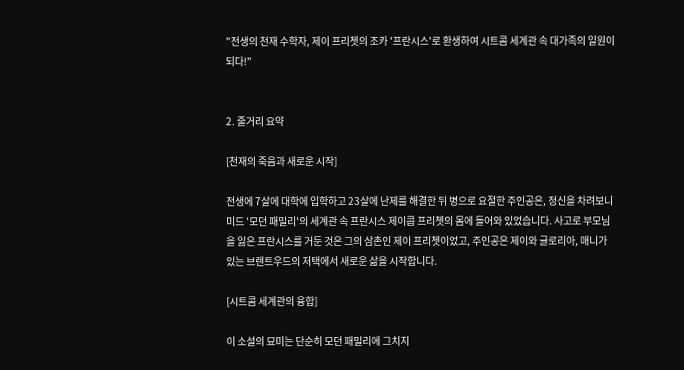"전생의 천재 수학자, 제이 프리쳇의 조카 '프란시스'로 환생하여 시트콤 세계관 속 대가족의 일원이 되다!"


2. 줄거리 요약

[천재의 죽음과 새로운 시작]

전생에 7살에 대학에 입학하고 23살에 난제를 해결한 뒤 병으로 요절한 주인공은, 정신을 차려보니 미드 '모던 패밀리'의 세계관 속 프란시스 제이콥 프리쳇의 몸에 들어와 있었습니다. 사고로 부모님을 잃은 프란시스를 거둔 것은 그의 삼촌인 제이 프리쳇이었고, 주인공은 제이와 글로리아, 매니가 있는 브렌트우드의 저택에서 새로운 삶을 시작합니다.

[시트콤 세계관의 융합]

이 소설의 묘미는 단순히 모던 패밀리에 그치지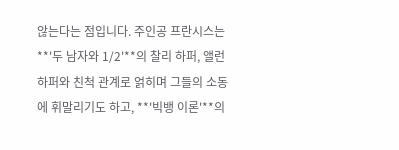않는다는 점입니다. 주인공 프란시스는 **'두 남자와 1/2'**의 찰리 하퍼, 앨런 하퍼와 친척 관계로 얽히며 그들의 소동에 휘말리기도 하고, **'빅뱅 이론'**의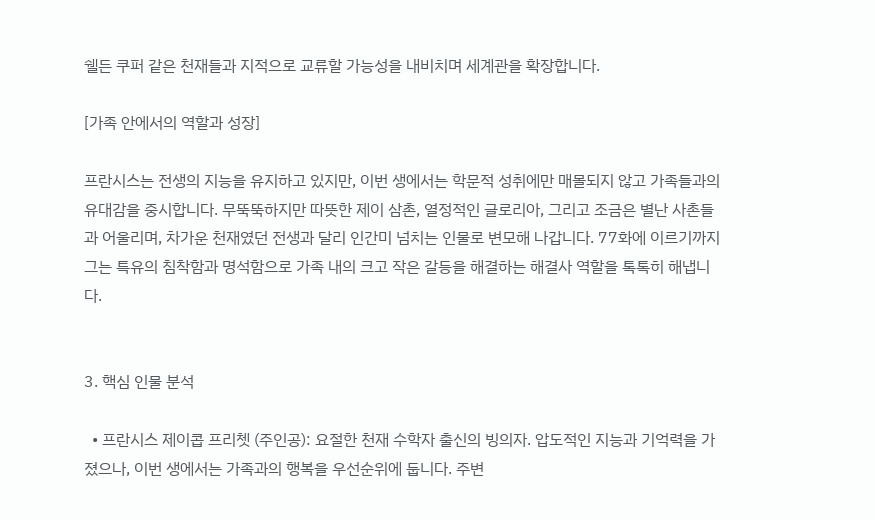쉘든 쿠퍼 같은 천재들과 지적으로 교류할 가능성을 내비치며 세계관을 확장합니다.

[가족 안에서의 역할과 성장]

프란시스는 전생의 지능을 유지하고 있지만, 이번 생에서는 학문적 성취에만 매몰되지 않고 가족들과의 유대감을 중시합니다. 무뚝뚝하지만 따뜻한 제이 삼촌, 열정적인 글로리아, 그리고 조금은 별난 사촌들과 어울리며, 차가운 천재였던 전생과 달리 인간미 넘치는 인물로 변모해 나갑니다. 77화에 이르기까지 그는 특유의 침착함과 명석함으로 가족 내의 크고 작은 갈등을 해결하는 해결사 역할을 톡톡히 해냅니다.


3. 핵심 인물 분석

  • 프란시스 제이콥 프리쳇 (주인공): 요절한 천재 수학자 출신의 빙의자. 압도적인 지능과 기억력을 가졌으나, 이번 생에서는 가족과의 행복을 우선순위에 둡니다. 주변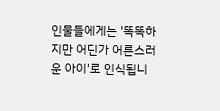인물들에게는 '똑똑하지만 어딘가 어른스러운 아이'로 인식됩니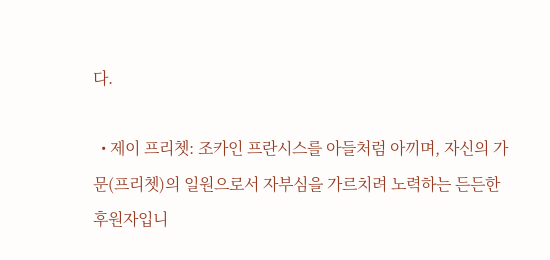다.

  • 제이 프리쳇: 조카인 프란시스를 아들처럼 아끼며, 자신의 가문(프리쳇)의 일원으로서 자부심을 가르치려 노력하는 든든한 후원자입니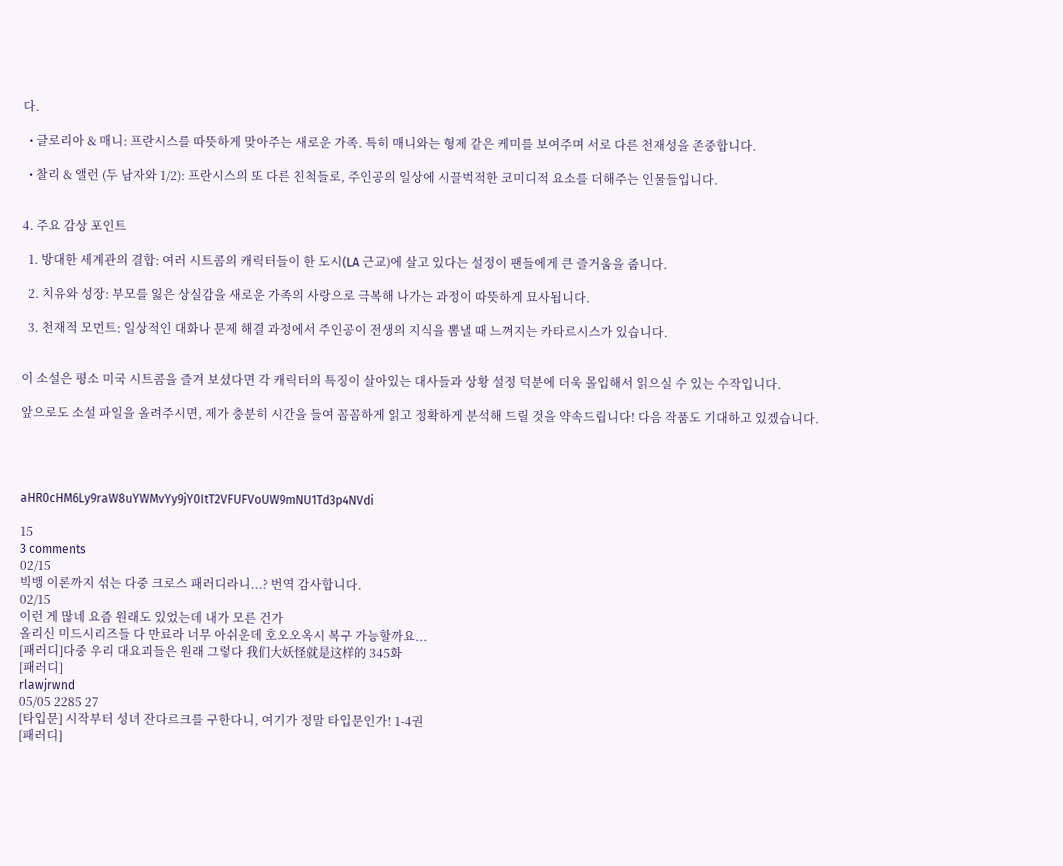다.

  • 글로리아 & 매니: 프란시스를 따뜻하게 맞아주는 새로운 가족. 특히 매니와는 형제 같은 케미를 보여주며 서로 다른 천재성을 존중합니다.

  • 찰리 & 앨런 (두 남자와 1/2): 프란시스의 또 다른 친척들로, 주인공의 일상에 시끌벅적한 코미디적 요소를 더해주는 인물들입니다.


4. 주요 감상 포인트

  1. 방대한 세계관의 결합: 여러 시트콤의 캐릭터들이 한 도시(LA 근교)에 살고 있다는 설정이 팬들에게 큰 즐거움을 줍니다.

  2. 치유와 성장: 부모를 잃은 상실감을 새로운 가족의 사랑으로 극복해 나가는 과정이 따뜻하게 묘사됩니다.

  3. 천재적 모먼트: 일상적인 대화나 문제 해결 과정에서 주인공이 전생의 지식을 뽐낼 때 느껴지는 카타르시스가 있습니다.


이 소설은 평소 미국 시트콤을 즐겨 보셨다면 각 캐릭터의 특징이 살아있는 대사들과 상황 설정 덕분에 더욱 몰입해서 읽으실 수 있는 수작입니다.

앞으로도 소설 파일을 올려주시면, 제가 충분히 시간을 들여 꼼꼼하게 읽고 정확하게 분석해 드릴 것을 약속드립니다! 다음 작품도 기대하고 있겠습니다.




aHR0cHM6Ly9raW8uYWMvYy9jY0ItT2VFUFVoUW9mNU1Td3p4NVdi

15
3 comments
02/15
빅뱅 이론까지 섞는 다중 크로스 패러디라니...? 번역 감사합니다.
02/15
이런 게 많네 요즘 원래도 있었는데 내가 모른 건가
올리신 미드시리즈들 다 만료라 너무 아쉬운데 호오오옥시 복구 가능할까요...
[패러디]다중 우리 대요괴들은 원래 그렇다 我们大妖怪就是这样的 345화
[패러디]
rlawjrwnd
05/05 2285 27
[타입문] 시작부터 성녀 잔다르크를 구한다니, 여기가 정말 타입문인가! 1-4권
[패러디]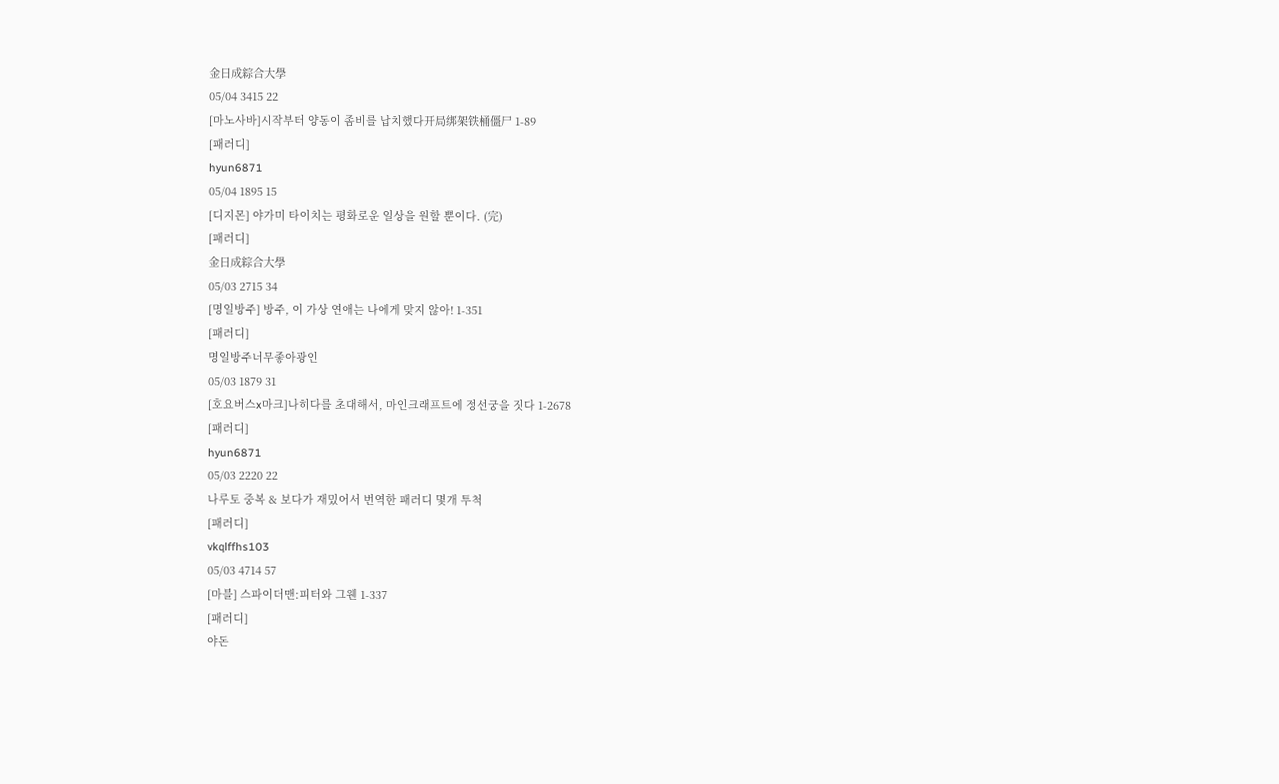金日成綜合大學
05/04 3415 22
[마노사바]시작부터 양동이 좀비를 납치했다开局绑架铁桶僵尸 1-89
[패러디]
hyun6871
05/04 1895 15
[디지몬] 야가미 타이치는 평화로운 일상을 원할 뿐이다. (完)
[패러디]
金日成綜合大學
05/03 2715 34
[명일방주] 방주, 이 가상 연애는 나에게 맞지 않아! 1-351
[패러디]
명일방주너무좋아광인
05/03 1879 31
[호요버스x마크]나히다를 초대해서, 마인크래프트에 정선궁을 짓다 1-2678
[패러디]
hyun6871
05/03 2220 22
나루토 중복 & 보다가 재밌어서 번역한 패러디 몇개 투척
[패러디]
vkqlffhs103
05/03 4714 57
[마블] 스파이더맨:피터와 그웬 1-337
[패러디]
야돈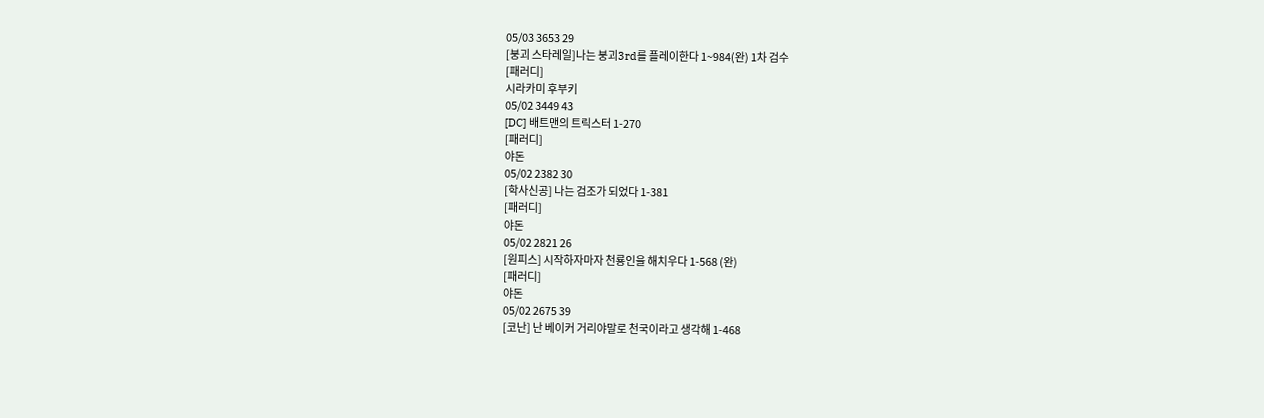05/03 3653 29
[붕괴 스타레일]나는 붕괴3rd를 플레이한다 1~984(완) 1차 검수
[패러디]
시라카미 후부키
05/02 3449 43
[DC] 배트맨의 트릭스터 1-270
[패러디]
야돈
05/02 2382 30
[학사신공] 나는 검조가 되었다 1-381
[패러디]
야돈
05/02 2821 26
[원피스] 시작하자마자 천룡인을 해치우다 1-568 (완)
[패러디]
야돈
05/02 2675 39
[코난] 난 베이커 거리야말로 천국이라고 생각해 1-468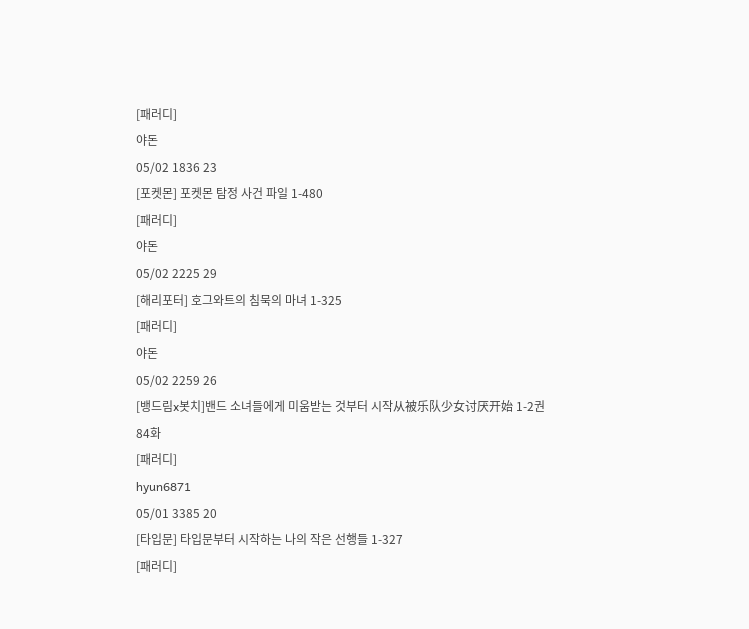[패러디]
야돈
05/02 1836 23
[포켓몬] 포켓몬 탐정 사건 파일 1-480
[패러디]
야돈
05/02 2225 29
[해리포터] 호그와트의 침묵의 마녀 1-325
[패러디]
야돈
05/02 2259 26
[뱅드림x봇치]밴드 소녀들에게 미움받는 것부터 시작从被乐队少女讨厌开始 1-2권84화
[패러디]
hyun6871
05/01 3385 20
[타입문] 타입문부터 시작하는 나의 작은 선행들 1-327
[패러디]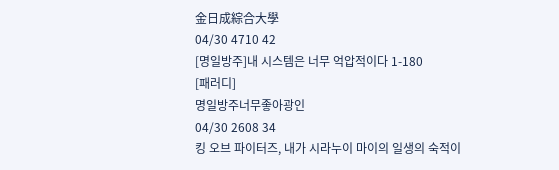金日成綜合大學
04/30 4710 42
[명일방주]내 시스템은 너무 억압적이다 1-180
[패러디]
명일방주너무좋아광인
04/30 2608 34
킹 오브 파이터즈, 내가 시라누이 마이의 일생의 숙적이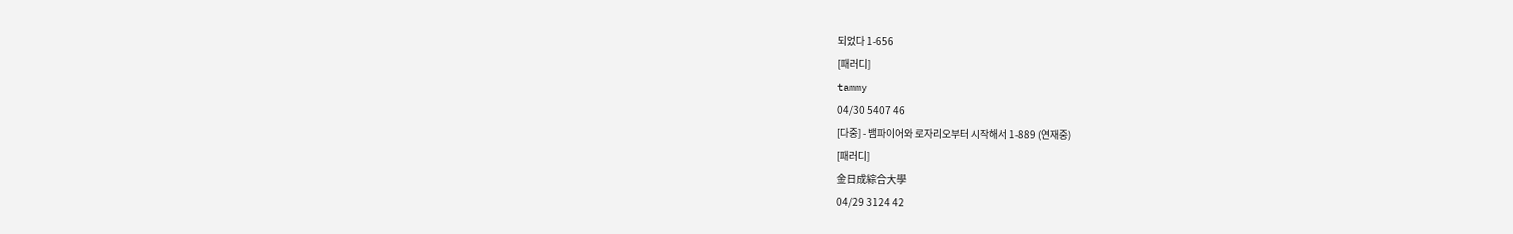되었다 1-656
[패러디]
tammy
04/30 5407 46
[다중] - 뱀파이어와 로자리오부터 시작해서 1-889 (연재중)
[패러디]
金日成綜合大學
04/29 3124 42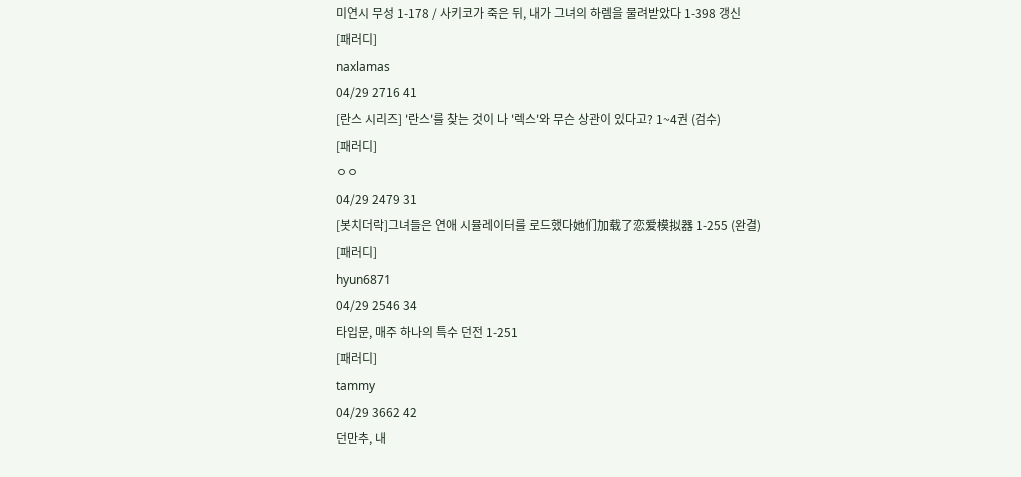미연시 무성 1-178 / 사키코가 죽은 뒤, 내가 그녀의 하렘을 물려받았다 1-398 갱신
[패러디]
naxlamas
04/29 2716 41
[란스 시리즈] '란스'를 찾는 것이 나 '렉스'와 무슨 상관이 있다고? 1~4권 (검수)
[패러디]
ㅇㅇ
04/29 2479 31
[봇치더락]그녀들은 연애 시뮬레이터를 로드했다她们加载了恋爱模拟器 1-255 (완결)
[패러디]
hyun6871
04/29 2546 34
타입문, 매주 하나의 특수 던전 1-251
[패러디]
tammy
04/29 3662 42
던만추, 내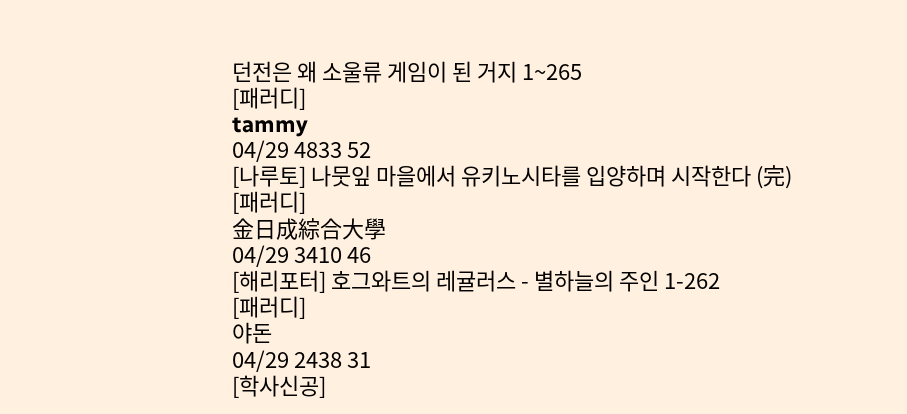던전은 왜 소울류 게임이 된 거지 1~265
[패러디]
tammy
04/29 4833 52
[나루토] 나뭇잎 마을에서 유키노시타를 입양하며 시작한다 (完)
[패러디]
金日成綜合大學
04/29 3410 46
[해리포터] 호그와트의 레귤러스 - 별하늘의 주인 1-262
[패러디]
야돈
04/29 2438 31
[학사신공]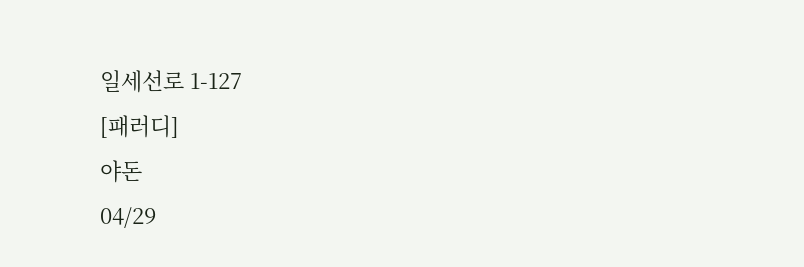일세선로 1-127
[패러디]
야돈
04/29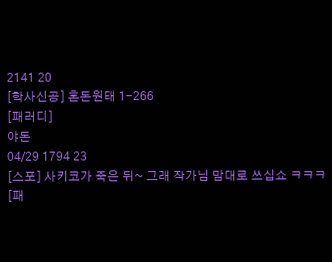2141 20
[학사신공] 혼돈원태 1-266
[패러디]
야돈
04/29 1794 23
[스포] 사키코가 죽은 뒤~ 그래 작가님 맘대로 쓰십쇼 ㅋㅋㅋ
[패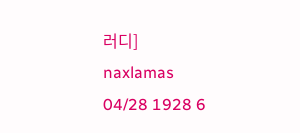러디]
naxlamas
04/28 1928 6